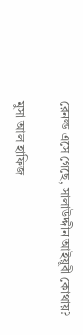রেনল্ড এসে গেছে, সালাউদ্দীন আইয়ূবী কোথায়?

মুসা আল হাফিজ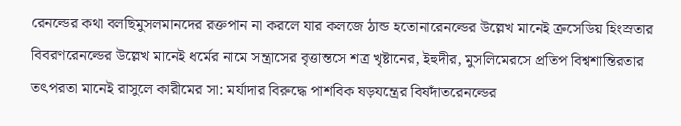রেনল্ডের কথা বলছিমুসলমানদের রক্তপান না করলে যার কলজে ঠান্ড হতোনারেনল্ডের উল্লেখ মানেই ক্রসেডিয় হিংস্রতার বিবরণরেনল্ডের উল্লেখ মানেই ধর্মের নামে সন্ত্রাসের বৃত্তান্তসে শত্র খৃষ্টানের, ইহুদীর, মুসলিমেরসে প্রতিপ বিশ্বশান্তিরতার তৎপরতা মানেই রাসুলে কারীমের সা: মর্যাদার বিরুদ্ধে পাশবিক ষড়যন্ত্রের বিষদাঁতরেনল্ডের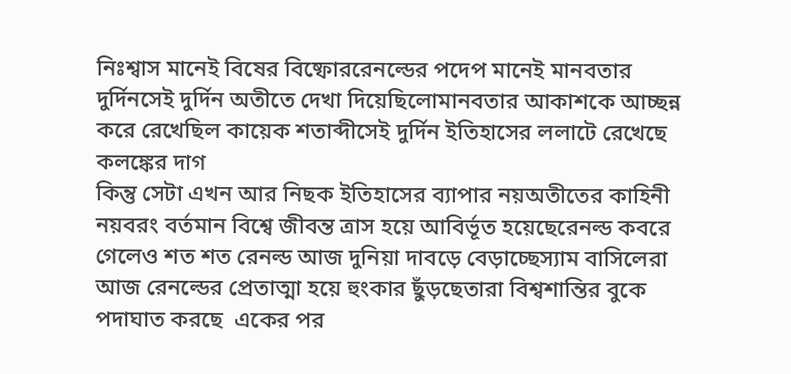নিঃশ্বাস মানেই বিষের বিষ্ফোররেনল্ডের পদেপ মানেই মানবতার দুর্দিনসেই দুর্দিন অতীতে দেখা দিয়েছিলোমানবতার আকাশকে আচ্ছন্ন করে রেখেছিল কায়েক শতাব্দীসেই দুর্দিন ইতিহাসের ললাটে রেখেছে কলঙ্কের দাগ
কিন্তু সেটা এখন আর নিছক ইতিহাসের ব্যাপার নয়অতীতের কাহিনী নয়বরং বর্তমান বিশ্বে জীবন্ত ত্রাস হয়ে আবির্ভূত হয়েছেরেনল্ড কবরে গেলেও শত শত রেনল্ড আজ দুনিয়া দাবড়ে বেড়াচ্ছেস্যাম বাসিলেরা আজ রেনল্ডের প্রেতাত্মা হয়ে হুংকার ছুঁড়ছেতারা বিশ্বশান্তির বুকে পদাঘাত করছে  একের পর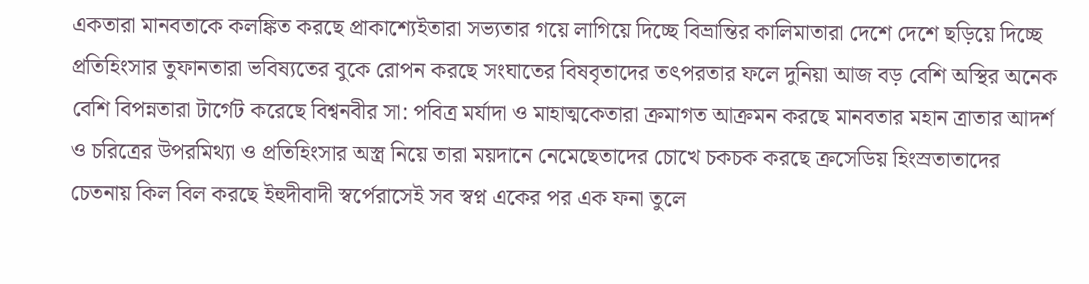একতারা মানবতাকে কলঙ্কিত করছে প্রাকাশ্যেইতারা সভ্যতার গয়ে লাগিয়ে দিচ্ছে বিভ্রান্তির কালিমাতারা দেশে দেশে ছড়িয়ে দিচ্ছে প্রতিহিংসার তুফানতারা ভবিষ্যতের বুকে রোপন করছে সংঘাতের বিষবৃতাদের তৎপরতার ফলে দুনিয়া আজ বড় বেশি অস্থির অনেক বেশি বিপন্নতারা টার্গেট করেছে বিশ্বনবীর সা: পবিত্র মর্যাদা ও মাহাত্মকেতারা ক্রমাগত আক্রমন করছে মানবতার মহান ত্রাতার আদর্শ ও চরিত্রের উপরমিথ্যা ও প্রতিহিংসার অস্ত্র নিয়ে তারা ময়দানে নেমেছেতাদের চোখে চকচক করছে ক্রসেডিয় হিংস্রতাতাদের চেতনায় কিল বিল করছে ইহুদীবাদী স্বর্পেরাসেই সব স্বপ্ন একের পর এক ফনা তুলে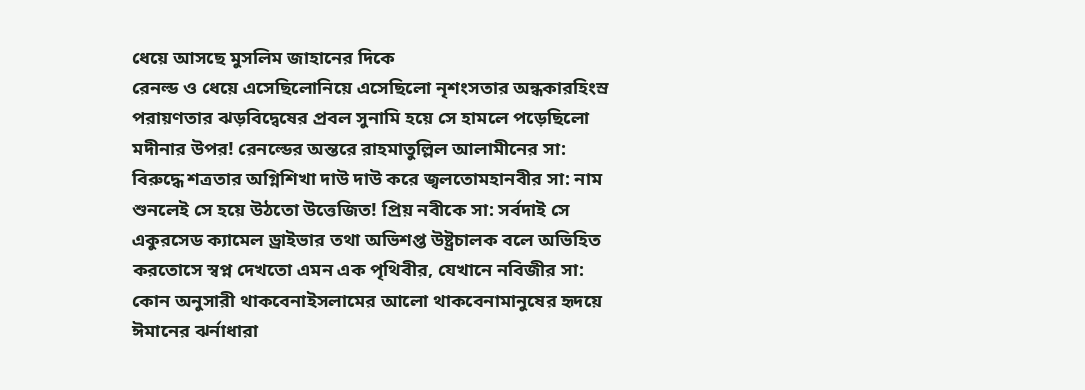ধেয়ে আসছে মুসলিম জাহানের দিকে
রেনল্ড ও ধেয়ে এসেছিলোনিয়ে এসেছিলো নৃশংসতার অন্ধকারহিংস্র পরায়ণতার ঝড়বিদ্বেষের প্রবল সুনামি হয়ে সে হামলে পড়েছিলো মদীনার উপর! রেনল্ডের অন্তরে রাহমাতুল্লিল আলামীনের সা: বিরুদ্ধে শত্রতার অগ্নিশিখা দাউ দাউ করে জ্বলতোমহানবীর সা: নাম শুনলেই সে হয়ে উঠতো উত্তেজিত! প্রিয় নবীকে সা: সর্বদাই সে একুরসেড ক্যামেল ড্রাইভার তথা অভিশপ্ত উষ্ট্রচালক বলে অভিহিত করতোসে স্বপ্ন দেখতো এমন এক পৃথিবীর, যেখানে নবিজীর সা: কোন অনুসারী থাকবেনাইসলামের আলো থাকবেনামানুষের হৃদয়ে ঈমানের ঝর্নাধারা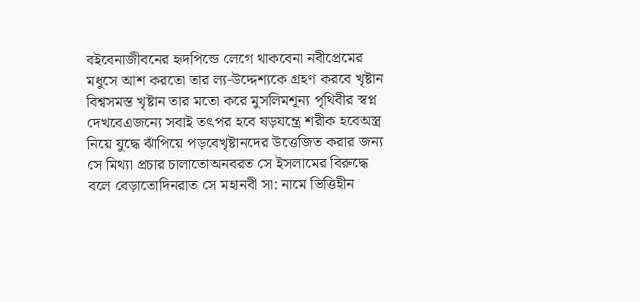বইবেনাজীবনের হৃদপিন্ডে লেগে থাকবেনা নবীপ্রেমের মধুসে আশ করতো তার ল্য-উদ্দেশ্যকে গ্রহণ করবে খৃষ্টান বিশ্বসমস্ত খৃষ্টান তার মতো করে মুসলিমশূন্য পৃথিবীর স্বপ্ন দেখবেএজন্যে সবাই তৎপর হবে ষড়যন্ত্রে শরীক হবেঅস্ত্র নিয়ে যুদ্ধে ঝাঁপিয়ে পড়বেখৃষ্টানদের উত্তেজিত করার জন্য সে মিথ্যা প্রচার চালাতোঅনবরত সে ইসলামের বিরুদ্ধে বলে বেড়াতোদিনরাত সে মহানবী সা: নামে ভিত্তিহীন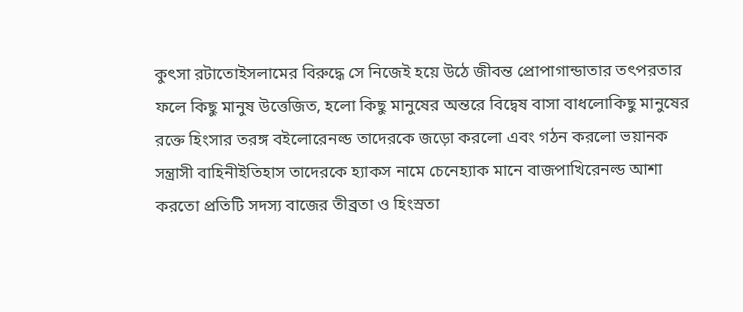কুৎসা রটাতোইসলামের বিরুদ্ধে সে নিজেই হয়ে উঠে জীবন্ত প্রোপাগান্ডাতার তৎপরতার ফলে কিছু মানুষ উত্তেজিত, হলো কিছু মানুষের অন্তরে বিদ্বেষ বাসা বাধলোকিছু মানুষের রক্তে হিংসার তরঙ্গ বইলোরেনল্ড তাদেরকে জড়ো করলো এবং গঠন করলো ভয়ানক সন্ত্রাসী বাহিনীইতিহাস তাদেরকে হ্যাকস নামে চেনেহ্যাক মানে বাজপাখিরেনল্ড আশা করতো প্রতিটি সদস্য বাজের তীব্রতা ও হিংস্রতা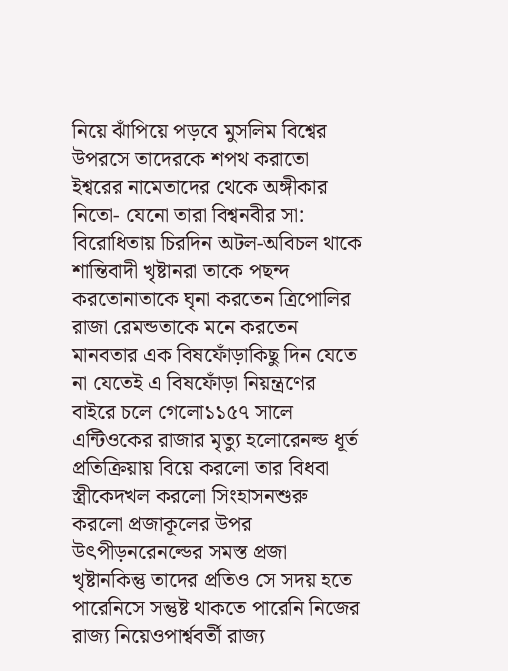নিয়ে ঝাঁপিয়ে পড়বে মুসলিম বিশ্বের উপরসে তাদেরকে শপথ করাতো ইশ্বরের নামেতাদের থেকে অঙ্গীকার নিতো- যেনো তারা বিশ্বনবীর সা: বিরোধিতায় চিরদিন অটল-অবিচল থাকে
শান্তিবাদী খৃষ্টানরা তাকে পছন্দ করতোনাতাকে ঘৃনা করতেন ত্রিপোলির রাজা রেমন্ডতাকে মনে করতেন মানবতার এক বিষফোঁড়াকিছু দিন যেতে না যেতেই এ বিষফোঁড়া নিয়ন্ত্রণের বাইরে চলে গেলো১১৫৭ সালে এন্টিওকের রাজার মৃত্যু হলোরেনল্ড ধূর্ত প্রতিক্রিয়ায় বিয়ে করলো তার বিধবা স্ত্রীকেদখল করলো সিংহাসনশুরু করলো প্রজাকূলের উপর উৎপীড়নরেনল্ডের সমস্ত প্রজা খৃষ্টানকিন্তু তাদের প্রতিও সে সদয় হতে পারেনিসে সন্তুষ্ট থাকতে পারেনি নিজের রাজ্য নিয়েওপার্শ্ববর্তী রাজ্য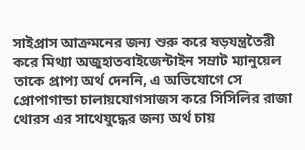সাইপ্রাস আক্রমনের জন্য শুরু করে ষড়যন্ত্রতৈরী করে মিথ্যা অজুহাতবাইজেন্টাইন সম্রাট ম্যানুয়েল তাকে প্রাপ্য অর্থ দেননি, এ অভিযোগে সে প্রোপাগান্ডা চালায়যোগসাজস করে সিসিলির রাজা থোরস এর সাথেযুদ্ধের জন্য অর্থ চায়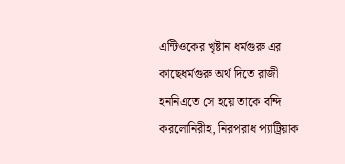এন্টিওকের খৃষ্টান ধর্মগুরু এর কাছেধর্মগুরু অর্থ দিতে রাজী হননিএতে সে হয়ে তাকে বন্দি করলোনিরীহ, নিরপরাধ প্যাট্রিয়াক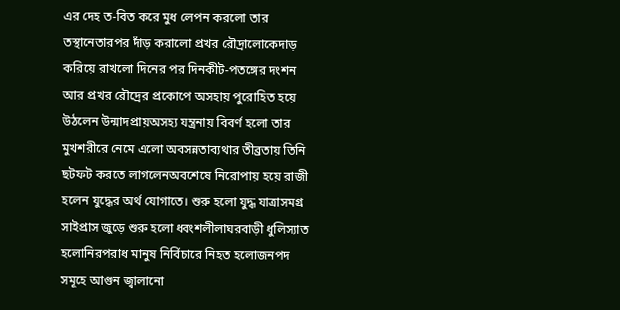এর দেহ ত-বিত করে মুধ লেপন করলো তার তস্থানেতারপর দাঁড় করালো প্রখর রৌদ্রালোকেদাড় করিয়ে রাখলো দিনের পর দিনকীট-পতঙ্গের দংশন আর প্রখর রৌদ্রের প্রকোপে অসহায় পুরোহিত হয়ে উঠলেন উন্মাদপ্রায়অসহ্য যন্ত্রনায় বিবর্ণ হলো তার মুখশরীরে নেমে এলো অবসন্নতাব্যথার তীব্রতায় তিনি ছটফট করতে লাগলেনঅবশেষে নিরোপায় হয়ে রাজী হলেন যুদ্ধের অর্থ যোগাতে। শুরু হলো যুদ্ধ যাত্রাসমগ্র সাইপ্রাস জুড়ে শুরু হলো ধ্বংশলীলাঘরবাড়ী ধুলিস্যাত হলোনিরপরাধ মানুষ নির্বিচারে নিহত হলোজনপদ সমূহে আগুন জ্বালানো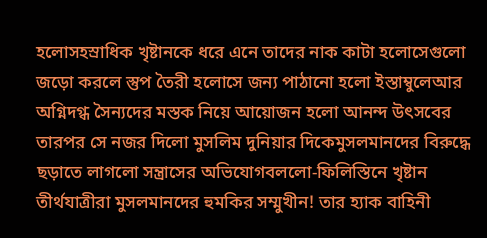হলোসহস্রাধিক খৃষ্টানকে ধরে এনে তাদের নাক কাটা হলোসেগুলো জড়ো করলে স্তুপ তৈরী হলোসে জন্য পাঠানো হলো ইস্তাম্বুলেআর অগ্নিদগ্ধ সৈন্যদের মস্তক নিয়ে আয়োজন হলো আনন্দ উৎসবের
তারপর সে নজর দিলো মুসলিম দুনিয়ার দিকেমুসলমানদের বিরুদ্ধে ছড়াতে লাগলো সন্ত্রাসের অভিযোগবললো-ফিলিস্তিনে খৃষ্টান তীর্থযাত্রীরা মুসলমানদের হুমকির সম্মুখীন! তার হ্যাক বাহিনী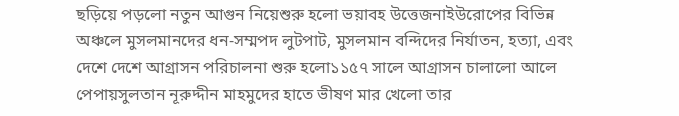ছড়িয়ে পড়লো নতুন আগুন নিয়েশুরু হলো ভয়াবহ উত্তেজনাইউরোপের বিভিন্ন অঞ্চলে মুসলমানদের ধন-সম্মপদ লুটপাট, মুসলমান বন্দিদের নির্যাতন, হত্যা, এবং দেশে দেশে আগ্রাসন পরিচালনা শুরু হলো১১৫৭ সালে আগ্রাসন চালালো আলে পেপায়সুলতান নূরুদ্দীন মাহমুদের হাতে ভীষণ মার খেলো তার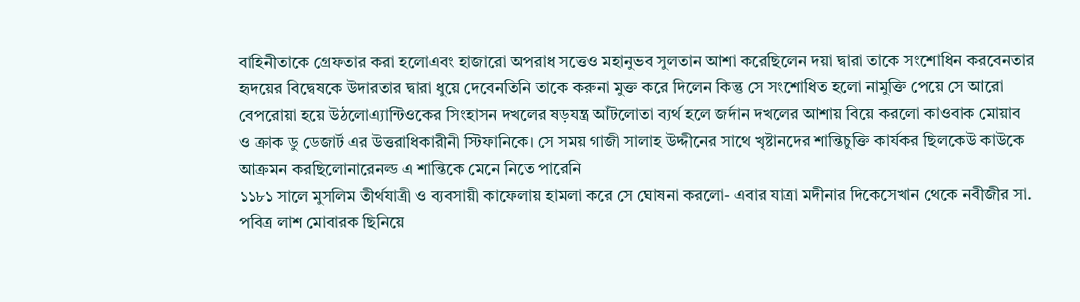বাহিনীতাকে গ্রেফতার করা হলোএবং হাজারো অপরাধ সত্তেও মহানুভব সুলতান আশা করেছিলেন দয়া দ্বারা তাকে সংশোধিন করবেনতার হৃদয়ের বিদ্বেষকে উদারতার দ্বারা ধুয়ে দেবেনতিনি তাকে করুনা মুক্ত করে দিলেন কিন্তু সে সংশোধিত হলো নামুক্তি পেয়ে সে আরো বেপরোয়া হয়ে উঠলোএ্যান্টিওকের সিংহাসন দখলের ষড়যন্ত্র আঁটলোতা ব্যর্থ হলে জর্দান দখলের আশায় বিয়ে করলো কাওবাক মোয়াব ও ক্রাক ডু ডেজার্ট এর উত্তরাধিকারীনী স্টিফানিকে। সে সময় গাজী সালাহ উদ্দীনের সাথে খৃষ্টানদের শান্তিচুক্তি কার্যকর ছিলকেউ কাউকে আক্রমন করছিলোনারেনল্ড এ শান্তিকে মেনে নিতে পারেনি
১১৮১ সালে মুসলিম তীর্থযাত্রী ও ব্যবসায়ী কাফেলায় হামলা করে সে ঘোষনা করলো- এবার যাত্রা মদীনার দিকেসেখান থেকে নবীজীর সা. পবিত্র লাশ মোবারক ছিনিয়ে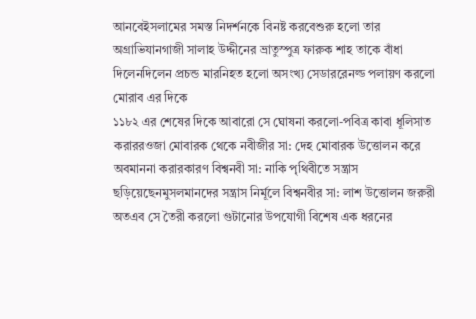আনবেইসলামের সমস্ত নিদর্শনকে বিনষ্ট করবেশুরু হলো তার অগ্রাভিযানগাজী সালাহ উদ্দীনের ভ্রাতুস্পুত্র ফারুক শাহ তাকে বাঁধা দিলেনদিলেন প্রচন্ড মারনিহত হলো অসংখ্য সেডাররেনল্ড পলায়ণ করলো মোরাব এর দিকে
১১৮২ এর শেষের দিকে আবারো সে ঘোষনা করলো-পবিত্র কাবা ধূলিসাত করাররওজা মোবারক থেকে নবীজীর সা: দেহ মোবারক উত্তোলন করে অবমাননা করারকারণ বিশ্বনবী সা: নাকি পৃথিবীতে সন্ত্রাস ছড়িয়েছেনমুসলমানদের সন্ত্রাস নির্মূলে বিশ্বনবীর সা: লাশ উত্তোলন জরুরী
অতএব সে তৈরী করলো গুটানোর উপযোগী বিশেষ এক ধরনের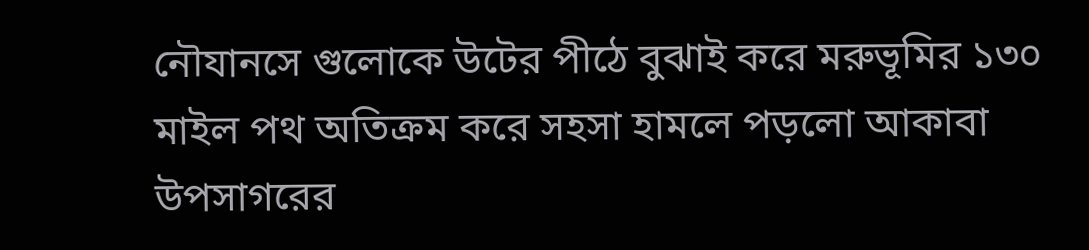নৌযানসে গুলোকে উটের পীঠে বুঝাই করে মরুভূমির ১৩০ মাইল পথ অতিক্রম করে সহসা হামলে পড়লো আকাবা উপসাগরের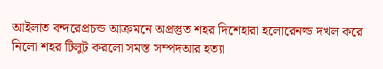আইলাত বন্দরেপ্রচন্ড আক্রমনে অপ্রস্তুত শহর দিশেহারা হলোরেনল্ড দখল করে নিলো শহর টিলুট করলো সমস্ত সম্পদআর হত্যা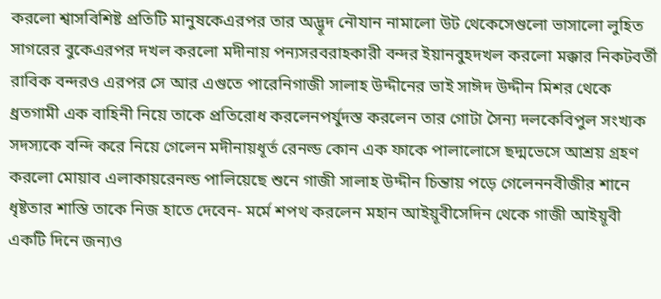করলো শ্বাসবিশিষ্ট প্রতিটি মানুষকেএরপর তার অদ্ভূদ নৌযান নামালো উট থেকেসেগুলো ভাসালো লুহিত সাগরের বুকেএরপর দখল করলো মদীনায় পন্যসরবরাহকারী বন্দর ইয়ানবুহদখল করলো মক্কার নিকটবর্তী রাবিক বন্দরও এরপর সে আর এগুতে পারেনিগাজী সালাহ উদ্দীনের ভাই সাঈদ উদ্দীন মিশর থেকে ধ্রতগামী এক বাহিনী নিয়ে তাকে প্রতিরোধ করলেনপর্যুদস্ত করলেন তার গোটা সৈন্য দলকেবিপুল সংখ্যক সদস্যকে বন্দি করে নিয়ে গেলেন মদীনায়ধূর্ত রেনল্ড কোন এক ফাকে পালালোসে ছদ্মভেসে আশ্রয় গ্রহণ করলো মোয়াব এলাকায়রেনল্ড পালিয়েছে শুনে গাজী সালাহ উদ্দীন চিন্তায় পড়ে গেলেননবীজীর শানে ধৃষ্টতার শাস্তি তাকে নিজ হাতে দেবেন- মর্মে শপথ করলেন মহান আইয়ূবীসেদিন থেকে গাজী আইয়ূবী একটি দিনে জন্যও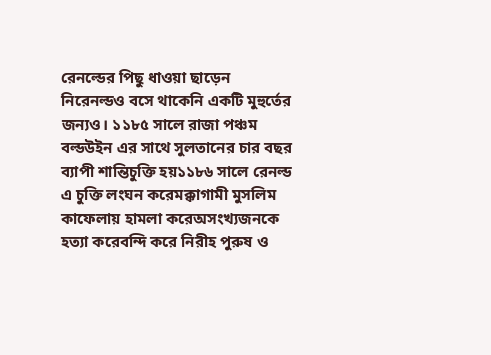রেনল্ডের পিছু ধাওয়া ছাড়েন নিরেনল্ডও বসে থাকেনি একটি মুহুর্তের জন্যও। ১১৮৫ সালে রাজা পঞ্চম বল্ডউইন এর সাথে সুলতানের চার বছর ব্যাপী শান্তিচুক্তি হয়১১৮৬ সালে রেনল্ড এ চুক্তি লংঘন করেমক্কাগামী মুসলিম কাফেলায় হামলা করেঅসংখ্যজনকে হত্যা করেবন্দি করে নিরীহ পুরুষ ও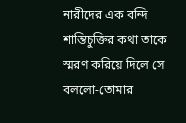নারীদের এক বন্দি শান্তিচুক্তির কথা তাকে স্মরণ করিয়ে দিলে সে বললো-তোমার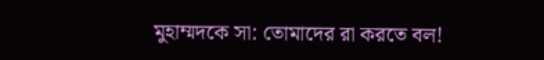মুহাম্মদকে সা: তোমাদের রা করতে বল!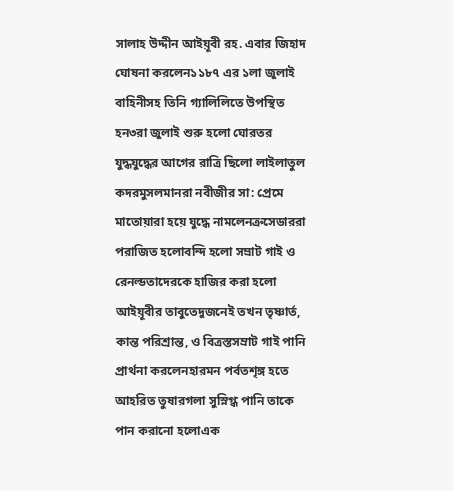সালাহ উদ্দীন আইয়ূবী রহ. এবার জিহাদ ঘোষনা করলেন১১৮৭ এর ১লা জুলাই বাহিনীসহ তিনি গ্যালিলিতে উপস্থিত হন৩রা জুলাই শুরু হলো ঘোরতর যুদ্ধযুদ্ধের আগের রাত্রি ছিলো লাইলাতুল কদরমুসলমানরা নবীজীর সা: প্রেমে মাতোয়ারা হয়ে যুদ্ধে নামলেনক্রসেডাররা পরাজিত হলোবন্দি হলো সম্রাট গাই ও রেনল্ডতাদেরকে হাজির করা হলো আইয়ূবীর তাবুতেদুজনেই তখন তৃষ্ণার্ত, কান্ত পরিশ্রান্ত, ও বিত্রস্তসম্রাট গাই পানি প্রার্থনা করলেনহারমন পর্বতশৃঙ্গ হতে আহরিত তুষারগলা সুস্নিগ্ধ পানি তাকে পান করানো হলোএক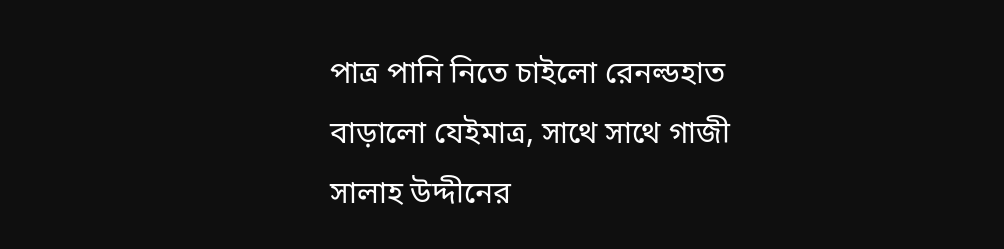পাত্র পানি নিতে চাইলো রেনল্ডহাত বাড়ালো যেইমাত্র, সাথে সাথে গাজী সালাহ উদ্দীনের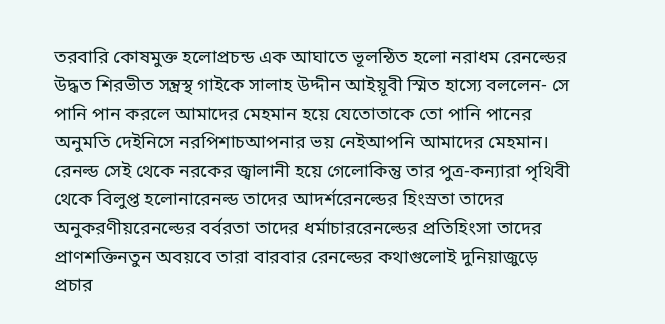তরবারি কোষমুক্ত হলোপ্রচন্ড এক আঘাতে ভূলন্ঠিত হলো নরাধম রেনল্ডের উদ্ধত শিরভীত সন্ত্রস্থ গাইকে সালাহ উদ্দীন আইয়ূবী স্মিত হাস্যে বললেন- সে পানি পান করলে আমাদের মেহমান হয়ে যেতোতাকে তো পানি পানের অনুমতি দেইনিসে নরপিশাচআপনার ভয় নেইআপনি আমাদের মেহমান। রেনল্ড সেই থেকে নরকের জ্বালানী হয়ে গেলোকিন্তু তার পুত্র-কন্যারা পৃথিবী থেকে বিলুপ্ত হলোনারেনল্ড তাদের আদর্শরেনল্ডের হিংস্রতা তাদের অনুকরণীয়রেনল্ডের বর্বরতা তাদের ধর্মাচাররেনল্ডের প্রতিহিংসা তাদের প্রাণশক্তিনতুন অবয়বে তারা বারবার রেনল্ডের কথাগুলোই দুনিয়াজুড়ে প্রচার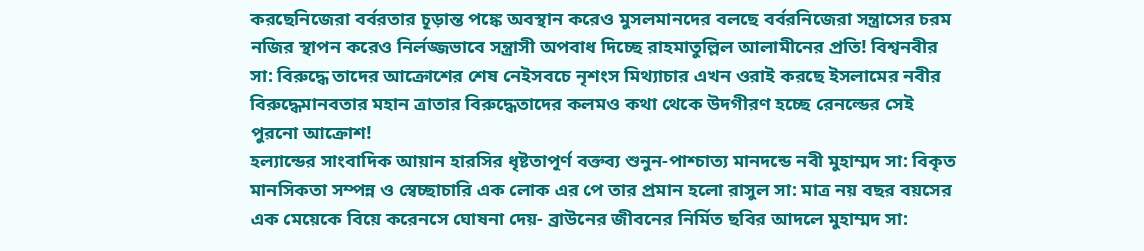করছেনিজেরা বর্বরতার চূড়ান্ত পঙ্কে অবস্থান করেও মুসলমানদের বলছে বর্বরনিজেরা সন্ত্রাসের চরম নজির স্থাপন করেও নির্লজ্জভাবে সন্ত্রাসী অপবাধ দিচ্ছে রাহমাতুল্লিল আলামীনের প্রতি! বিশ্বনবীর সা: বিরুদ্ধে তাদের আক্রোশের শেষ নেইসবচে নৃশংস মিথ্যাচার এখন ওরাই করছে ইসলামের নবীর বিরুদ্ধেমানবতার মহান ত্রাতার বিরুদ্ধেতাদের কলমও কথা থেকে উদগীরণ হচ্ছে রেনল্ডের সেই পুরনো আক্রোশ!
হল্যান্ডের সাংবাদিক আয়ান হারসির ধৃষ্টতাপূর্ণ বক্তব্য শুনুন-পাশ্চাত্য মানদন্ডে নবী মুহাম্মদ সা: বিকৃত মানসিকতা সম্পন্ন ও স্বেচ্ছাচারি এক লোক এর পে তার প্রমান হলো রাসুল সা: মাত্র নয় বছর বয়সের এক মেয়েকে বিয়ে করেনসে ঘোষনা দেয়- ব্রাউনের জীবনের নির্মিত ছবির আদলে মুহাম্মদ সা: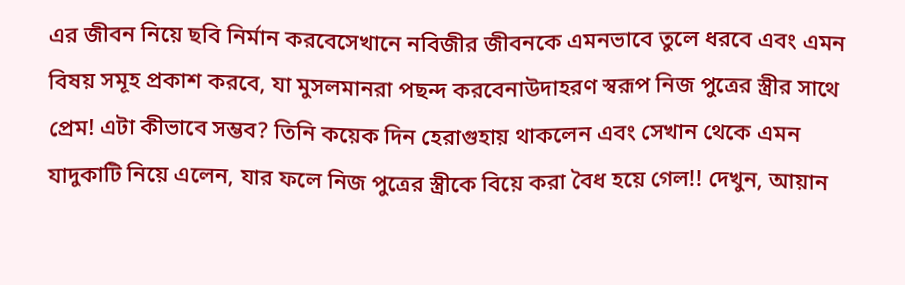এর জীবন নিয়ে ছবি নির্মান করবেসেখানে নবিজীর জীবনকে এমনভাবে তুলে ধরবে এবং এমন বিষয় সমূহ প্রকাশ করবে, যা মুসলমানরা পছন্দ করবেনাউদাহরণ স্বরূপ নিজ পুত্রের স্ত্রীর সাথে প্রেম! এটা কীভাবে সম্ভব? তিনি কয়েক দিন হেরাগুহায় থাকলেন এবং সেখান থেকে এমন যাদুকাটি নিয়ে এলেন, যার ফলে নিজ পুত্রের স্ত্রীকে বিয়ে করা বৈধ হয়ে গেল!! দেখুন, আয়ান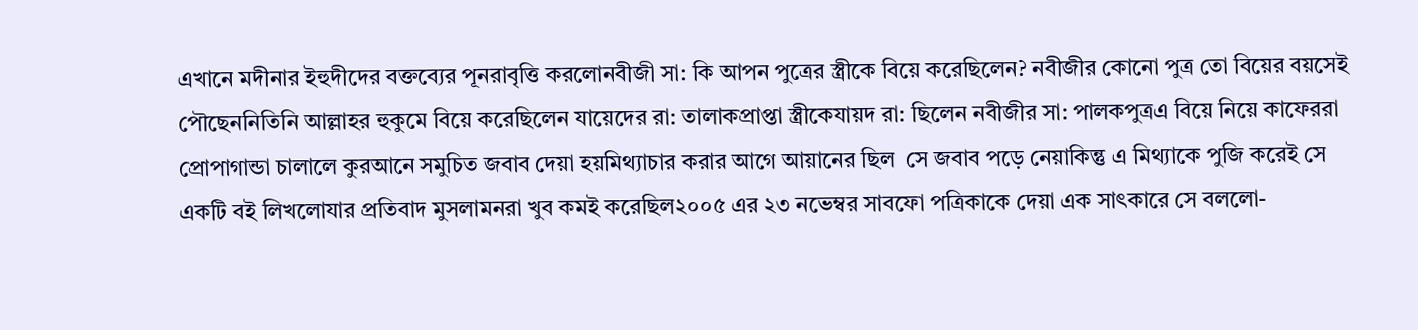এখানে মদীনার ইহুদীদের বক্তব্যের পূনরাবৃত্তি করলোনবীজী সা: কি আপন পুত্রের স্ত্রীকে বিয়ে করেছিলেন? নবীজীর কোনো পুত্র তো বিয়ের বয়সেই পৌছেননিতিনি আল্লাহর হুকুমে বিয়ে করেছিলেন যায়েদের রা: তালাকপ্রাপ্তা স্ত্রীকেযায়দ রা: ছিলেন নবীজীর সা: পালকপুত্রএ বিয়ে নিয়ে কাফেররা প্রোপাগান্ডা চালালে কুরআনে সমুচিত জবাব দেয়া হয়মিথ্যাচার করার আগে আয়ানের ছিল  সে জবাব পড়ে নেয়াকিন্তু এ মিথ্যাকে পুজি করেই সে একটি বই লিখলোযার প্রতিবাদ মুসলামনরা খুব কমই করেছিল২০০৫ এর ২৩ নভেম্বর সাবফো পত্রিকাকে দেয়া এক সাৎকারে সে বললো-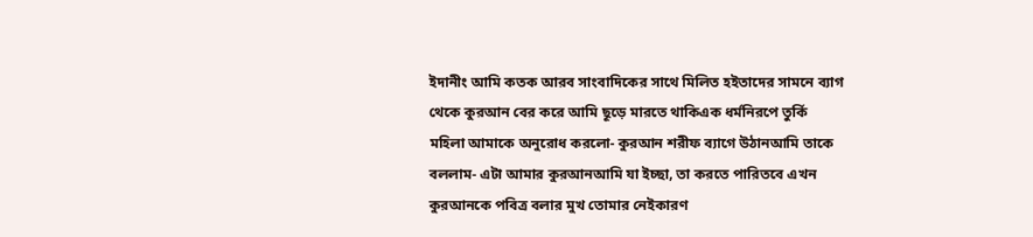ইদানীং আমি কতক আরব সাংবাদিকের সাথে মিলিত হইতাদের সামনে ব্যাগ থেকে কুরআন বের করে আমি ছূড়ে মারতে থাকিএক ধর্মনিরপে তুর্কি
মহিলা আমাকে অনুরোধ করলো- কুরআন শরীফ ব্যাগে উঠানআমি তাকে বললাম- এটা আমার কুরআনআমি যা ইচ্ছা, তা করতে পারিতবে এখন কুরআনকে পবিত্র বলার মুখ তোমার নেইকারণ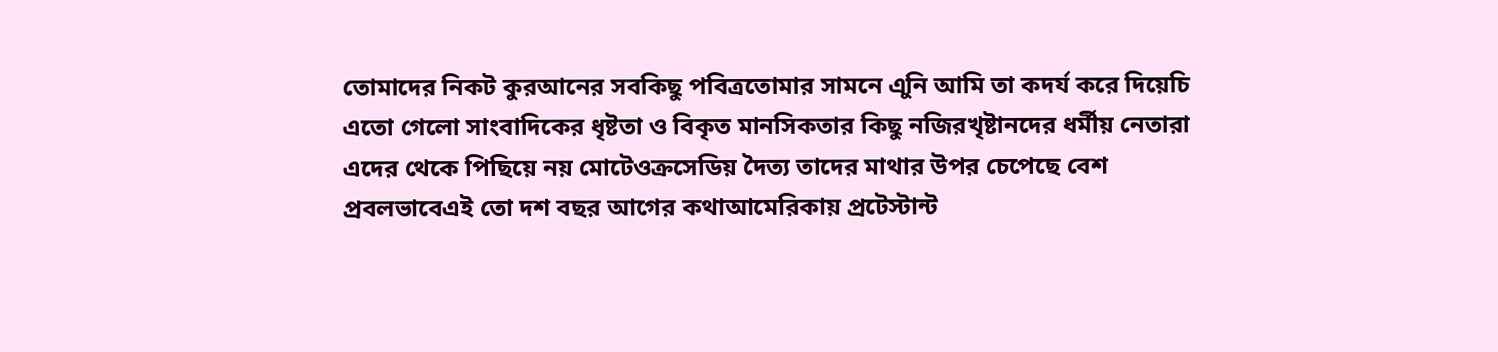তোমাদের নিকট কুরআনের সবকিছু পবিত্রতোমার সামনে এুনি আমি তা কদর্য করে দিয়েচি
এতো গেলো সাংবাদিকের ধৃষ্টতা ও বিকৃত মানসিকতার কিছু নজিরখৃষ্টানদের ধর্মীয় নেতারা এদের থেকে পিছিয়ে নয় মোটেওক্রসেডিয় দৈত্য তাদের মাথার উপর চেপেছে বেশ প্রবলভাবেএই তো দশ বছর আগের কথাআমেরিকায় প্রটেস্টান্ট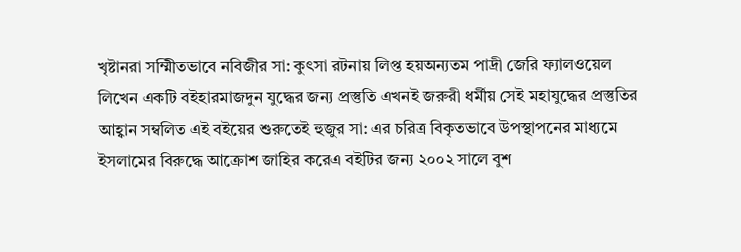খৃষ্টানরা সম্মিীতভাবে নবিজীর সা: কুৎসা রটনায় লিপ্ত হয়অন্যতম পাদ্রী জেরি ফ্যালওয়েল লিখেন একটি বইহারমাজদুন যুদ্ধের জন্য প্রস্তুতি এখনই জরুরী ধর্মীয় সেই মহাযুদ্ধের প্রস্তুতির আহ্বান সম্বলিত এই বইয়ের শুরুতেই হুজুর সা: এর চরিত্র বিকৃতভাবে উপস্থাপনের মাধ্যমে ইসলামের বিরুদ্ধে আক্রোশ জাহির করেএ বইটির জন্য ২০০২ সালে বুশ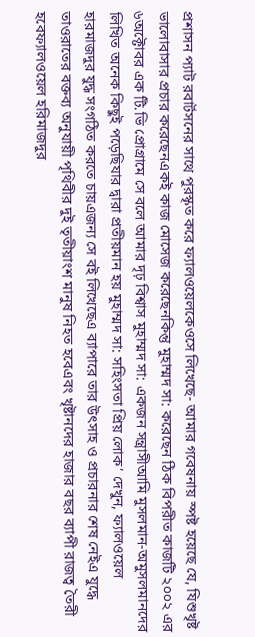প্রশাসন প্যাট রবার্টসনের সাথে পুরস্কৃত করে ফ্যালওয়েলকেওসে লিখেছে- আমার গবেষনায় স্পষ্ট হয়েছে যে, যিশুখৃষ্ট ভালোবাসার প্রচার করেছেনএকই কাজ মোসেজ করেছেনকিন্তু মুহাম্মদ সা: করেছেন ঠিক বিপরীত কাজটি ২০০২ এর ৬অক্টোবর এক টি.ভি প্রোগ্রামে সে বলে আমার দৃঢ় বিশ্বাস মুহাম্মদ সা: একজন সন্ত্রাসীআমি মুসলমান-অমুসলমানদের লিখিত অনেক কিছুই পড়েছিযার দ্বারা প্রতীয়মান হয় মুহাম্মদ সা: সহিংসতা প্রিয় লোক’ দেখুন, ফ্যালওয়েল হারমাজদুর যুদ্ধ সংগঠিত করতে চায়এজন্য সে বই লিখেছেএ ব্যাপারে তার উৎসাহ ও প্রচারনার শেষ নেইএ যুদ্ধে তাওরাতের বক্তব্য অনুযায়ী পৃথিবীর দুই তৃতীয়াংশ মানুষ নিহত হবেএবং খৃষ্টানদের হাজার বছর ব্যাপী রাজত্ব তৈরী হবেফ্যালওয়েল হরিমাজদুর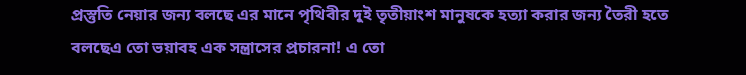প্রস্তুতি নেয়ার জন্য বলছে এর মানে পৃথিবীর দুই তৃতীয়াংশ মানুষকে হত্যা করার জন্য তৈরী হতে বলছেএ তো ভয়াবহ এক সন্ত্রাসের প্রচারনা! এ তো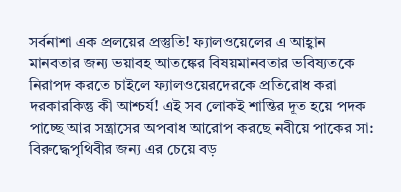সর্বনাশা এক প্রলয়ের প্রস্তুতি! ফ্যালওয়েলের এ আহ্বান মানবতার জন্য ভয়াবহ আতঙ্কের বিষয়মানবতার ভবিষ্যতকে নিরাপদ করতে চাইলে ফ্যালওয়েরদেরকে প্রতিরোধ করা দরকারকিন্তু কী আশ্চর্য! এই সব লোকই শান্তির দূত হয়ে পদক পাচ্ছে আর সন্ত্রাসের অপবাধ আরোপ করছে নবীয়ে পাকের সা: বিরুদ্ধেপৃথিবীর জন্য এর চেয়ে বড়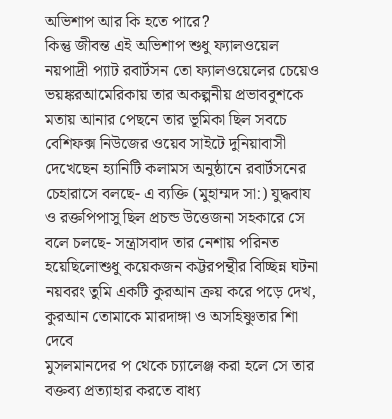অভিশাপ আর কি হতে পারে?
কিন্তু জীবন্ত এই অভিশাপ শুধু ফ্যালওয়েল নয়পাদ্রী প্যাট রবার্টসন তো ফ্যালওয়েলের চেয়েও ভয়ঙ্করআমেরিকায় তার অকল্পনীয় প্রভাববুশকে মতায় আনার পেছনে তার ভূমিকা ছিল সবচে বেশিফক্স নিউজের ওয়েব সাইটে দুনিয়াবাসী দেখেছেন হ্যানিটি কলামস অনুষ্ঠানে রবার্টসনের চেহারাসে বলছে- এ ব্যক্তি (মুহাম্মদ সা:) যুদ্ধবায ও রক্তপিপাসু ছিল প্রচন্ড উত্তেজনা সহকারে সে বলে চলছে- সন্ত্রাসবাদ তার নেশায় পরিনত হয়েছিলোশুধু কয়েকজন কট্টরপন্থীর বিচ্ছিন্ন ঘটনা নয়বরং তুমি একটি কুরআন ক্রয় করে পড়ে দেখ, কুরআন তোমাকে মারদাঙ্গা ও অসহিষ্ণুতার শিা দেবে
মুসলমানদের প থেকে চ্যালেঞ্জ করা হলে সে তার বক্তব্য প্রত্যাহার করতে বাধ্য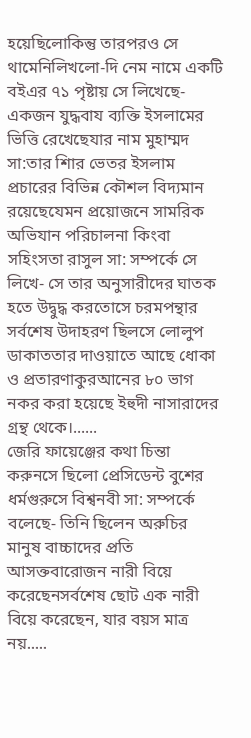হয়েছিলোকিন্তু তারপরও সে থামেনিলিখলো-দি নেম নামে একটি বইএর ৭১ পৃষ্টায় সে লিখেছে- একজন যুদ্ধবায ব্যক্তি ইসলামের ভিত্তি রেখেছেযার নাম মুহাম্মদ সা:তার শিার ভেতর ইসলাম প্রচারের বিভিন্ন কৌশল বিদ্যমান রয়েছেযেমন প্রয়োজনে সামরিক অভিযান পরিচালনা কিংবা সহিংসতা রাসুল সা: সম্পর্কে সে লিখে- সে তার অনুসারীদের ঘাতক হতে উদ্বুদ্ধ করতোসে চরমপন্থার সর্বশেষ উদাহরণ ছিলসে লোলুপ ডাকাততার দাওয়াতে আছে ধোকা ও প্রতারণাকুরআনের ৮০ ভাগ নকর করা হয়েছে ইহুদী নাসারাদের গ্রন্থ থেকে।......
জেরি ফায়েঞ্জের কথা চিন্তা করুনসে ছিলো প্রেসিডেন্ট বুশের ধর্মগুরুসে বিশ্বনবী সা: সম্পর্কে বলেছে- তিনি ছিলেন অরুচির মানুষ বাচ্চাদের প্রতি আসক্তবারোজন নারী বিয়ে করেছেনসর্বশেষ ছোট এক নারী বিয়ে করেছেন, যার বয়স মাত্র নয়.....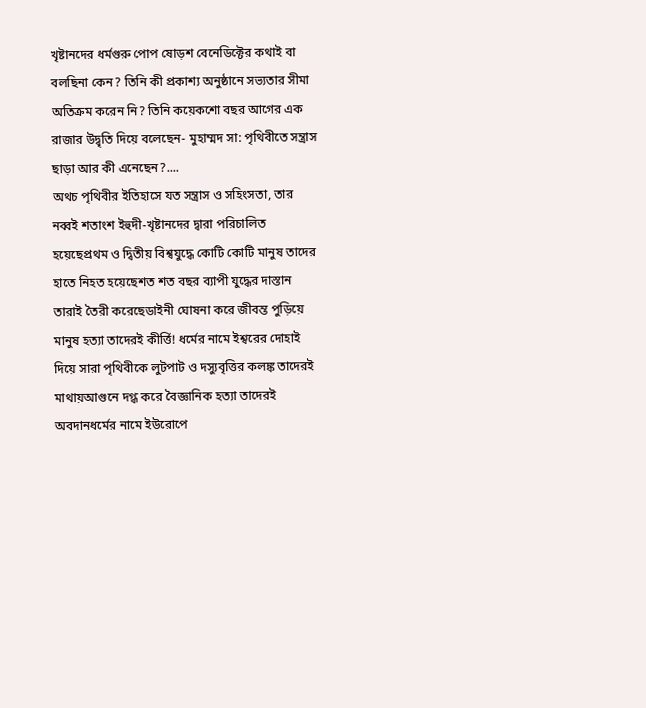খৃষ্টানদের ধর্মগুরু পোপ ষোড়শ বেনেডিক্টের কথাই বা বলছিনা কেন? তিনি কী প্রকাশ্য অনুষ্ঠানে সভ্যতার সীমা অতিক্রম করেন নি? তিনি কয়েকশো বছর আগের এক রাজার উদ্বৃতি দিয়ে বলেছেন- মুহাম্মদ সা: পৃথিবীতে সন্ত্রাস ছাড়া আর কী এনেছেন?....
অথচ পৃথিবীর ইতিহাসে যত সন্ত্রাস ও সহিংসতা, তার নব্বই শতাংশ ইহুদী-খৃষ্টানদের দ্বারা পরিচালিত হয়েছেপ্রথম ও দ্বিতীয় বিশ্বযুদ্ধে কোটি কোটি মানুষ তাদের হাতে নিহত হয়েছেশত শত বছর ব্যাপী যুদ্ধের দাস্তান তারাই তৈরী করেছেডাইনী ঘোষনা করে জীবন্ত পুড়িয়ে মানুষ হত্যা তাদেরই কীর্ত্তি! ধর্মের নামে ইশ্বরের দোহাই দিয়ে সারা পৃথিবীকে লুটপাট ও দস্যুবৃত্তির কলঙ্ক তাদেরই মাথায়আগুনে দগ্ধ করে বৈজ্ঞানিক হত্যা তাদেরই অবদানধর্মের নামে ইউরোপে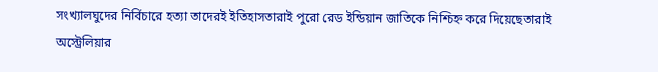সংখ্যালঘুদের নির্বিচারে হত্যা তাদেরই ইতিহাসতারাই পুরো রেড ইন্ডিয়ান জাতিকে নিশ্চিহ্ন করে দিয়েছেতারাই অস্ট্রেলিয়ার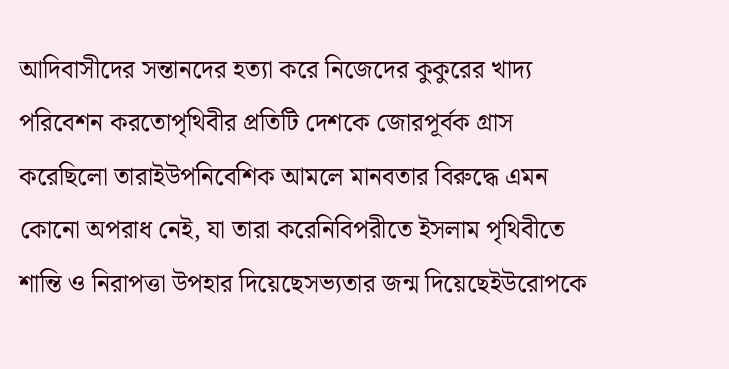আদিবাসীদের সন্তানদের হত্যা করে নিজেদের কুকুরের খাদ্য পরিবেশন করতোপৃথিবীর প্রতিটি দেশকে জোরপূর্বক গ্রাস করেছিলো তারাইউপনিবেশিক আমলে মানবতার বিরুদ্ধে এমন কোনো অপরাধ নেই, যা তারা করেনিবিপরীতে ইসলাম পৃথিবীতে শান্তি ও নিরাপত্তা উপহার দিয়েছেসভ্যতার জন্ম দিয়েছেইউরোপকে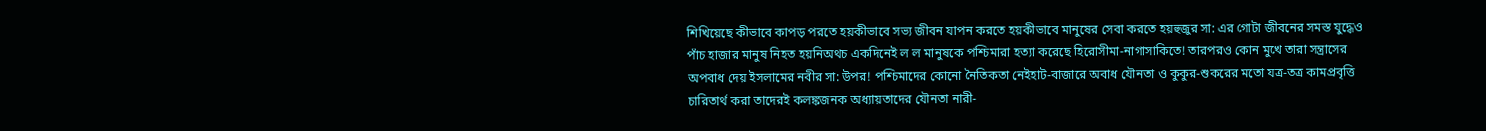শিখিয়েছে কীভাবে কাপড় পরতে হয়কীভাবে সভ্য জীবন যাপন করতে হয়কীভাবে মানুষের সেবা করতে হয়হুজুর সা: এর গোটা জীবনের সমস্ত যুদ্ধেও পাঁচ হাজার মানুষ নিহত হয়নিঅথচ একদিনেই ল ল মানুষকে পশ্চিমারা হত্যা করেছে হিরোসীমা-নাগাসাকিতে! তারপরও কোন মুখে তারা সন্ত্রাসের অপবাধ দেয় ইসলামের নবীর সা: উপর! পশ্চিমাদের কোনো নৈতিকতা নেইহাট-বাজারে অবাধ যৌনতা ও কুকুর-শুকরের মতো যত্র-তত্র কামপ্রবৃত্তি চারিতার্থ করা তাদেরই কলঙ্কজনক অধ্যায়তাদের যৌনতা নারী-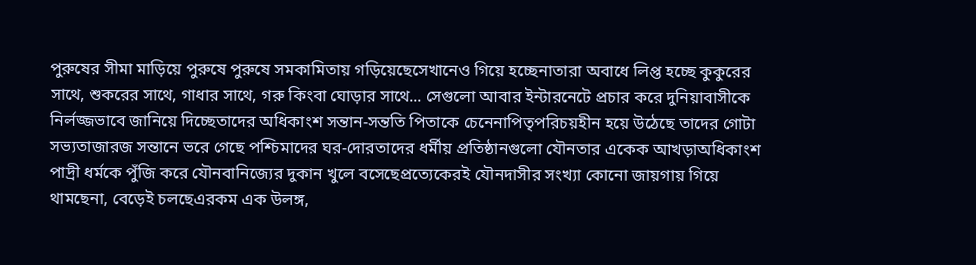পুরুষের সীমা মাড়িয়ে পুরুষে পুরুষে সমকামিতায় গড়িয়েছেসেখানেও গিয়ে হচ্ছেনাতারা অবাধে লিপ্ত হচ্ছে কুকুরের সাথে, শুকরের সাথে, গাধার সাথে, গরু কিংবা ঘোড়ার সাথে... সেগুলো আবার ইন্টারনেটে প্রচার করে দুনিয়াবাসীকে নির্লজ্জভাবে জানিয়ে দিচ্ছেতাদের অধিকাংশ সন্তান-সন্ততি পিতাকে চেনেনাপিতৃপরিচয়হীন হয়ে উঠেছে তাদের গোটা সভ্যতাজারজ সন্তানে ভরে গেছে পশ্চিমাদের ঘর-দোরতাদের ধর্মীয় প্রতিষ্ঠানগুলো যৌনতার একেক আখড়াঅধিকাংশ পাদ্রী ধর্মকে পুঁজি করে যৌনবানিজ্যের দুকান খুলে বসেছেপ্রত্যেকেরই যৌনদাসীর সংখ্যা কোনো জায়গায় গিয়ে থামছেনা, বেড়েই চলছেএরকম এক উলঙ্গ,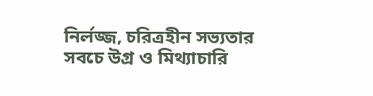নির্লজ্জ, চরিত্রহীন সভ্যতার সবচে উগ্র ও মিথ্যাচারি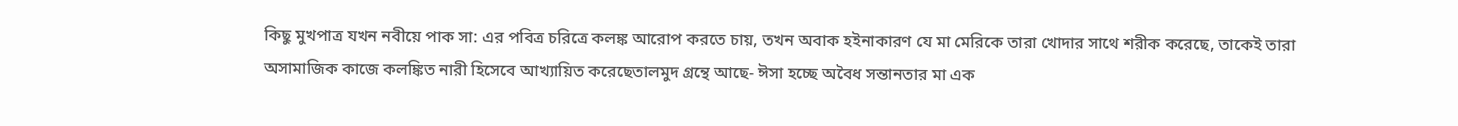কিছু মুখপাত্র যখন নবীয়ে পাক সা: এর পবিত্র চরিত্রে কলঙ্ক আরোপ করতে চায়, তখন অবাক হইনাকারণ যে মা মেরিকে তারা খোদার সাথে শরীক করেছে, তাকেই তারা অসামাজিক কাজে কলঙ্কিত নারী হিসেবে আখ্যায়িত করেছেতালমুদ গ্রন্থে আছে- ঈসা হচ্ছে অবৈধ সন্তানতার মা এক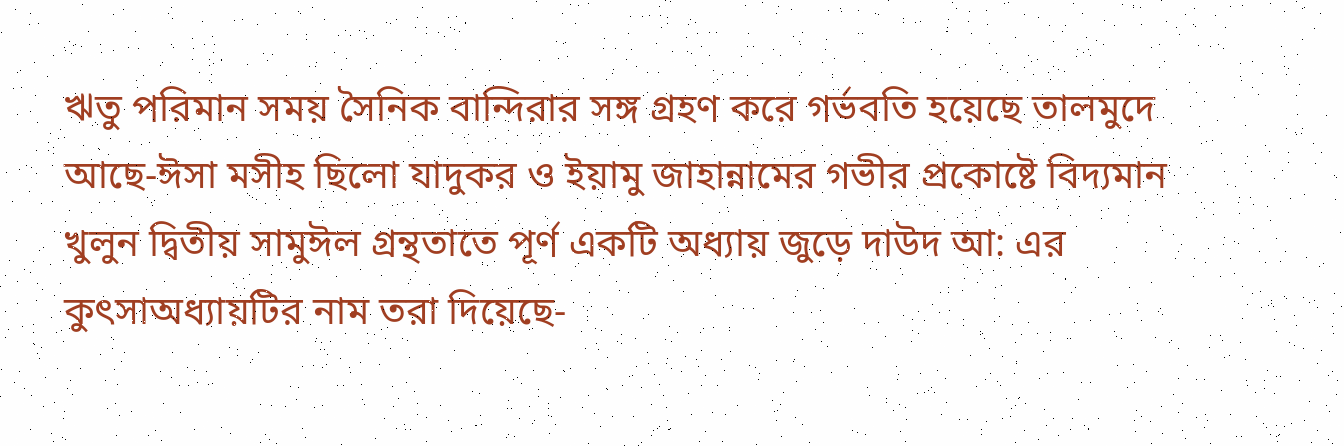ঋতু পরিমান সময় সৈনিক বান্দিরার সঙ্গ গ্রহণ করে গর্ভবতি হয়েছে তালমুদে আছে-ঈসা মসীহ ছিলো যাদুকর ও ইয়ামু জাহান্নামের গভীর প্রকোষ্টে বিদ্যমান খুলুন দ্বিতীয় সামুঈল গ্রন্থতাতে পূর্ণ একটি অধ্যায় জুড়ে দাউদ আ: এর কুৎসাঅধ্যায়টির নাম তরা দিয়েছে-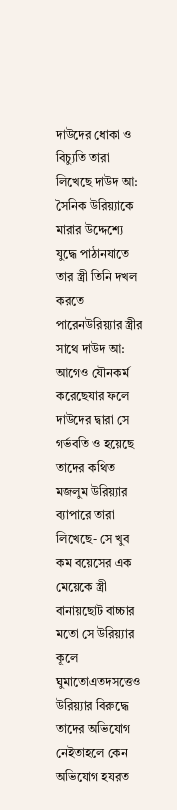দাউদের ধোকা ও বিচ্যুতি তারা লিখেছে দাউদ আ: সৈনিক উরিয়্যাকে মারার উদ্দেশ্যে যুদ্ধে পাঠানযাতে তার স্ত্রী তিনি দখল করতে পারেনউরিয়্যার স্ত্রীর সাথে দাউদ আ: আগেও যৌনকর্ম করেছেযার ফলে দাউদের দ্বারা সে গর্ভবতি ও হয়েছে তাদের কথিত মজলুম উরিয়্যার ব্যাপারে তারা লিখেছে- সে খুব কম বয়েসের এক মেয়েকে স্ত্রী বানায়ছোট বাচ্চার মতো সে উরিয়্যার কূলে ঘুমাতোএতদসত্তেও উরিয়্যার বিরুদ্ধে তাদের অভিযোগ নেইতাহলে কেন অভিযোগ হযরত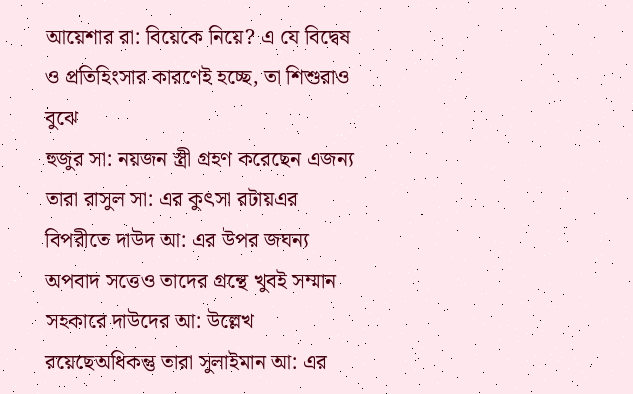আয়েশার রা: বিয়েকে নিয়ে? এ যে বিদ্বেষ ও প্রতিহিংসার কারণেই হচ্ছে, তা শিশুরাও বুঝে
হুজুর সা: নয়জন স্ত্রী গ্রহণ করেছেন এজন্য তারা রাসুল সা: এর কুৎসা রটায়এর বিপরীতে দাউদ আ: এর উপর জঘন্য অপবাদ সত্তেও তাদের গ্রন্থে খুবই সম্মান সহকারে দাউদের আ: উল্লেখ রয়েছেঅধিকন্তু তারা সুলাইমান আ: এর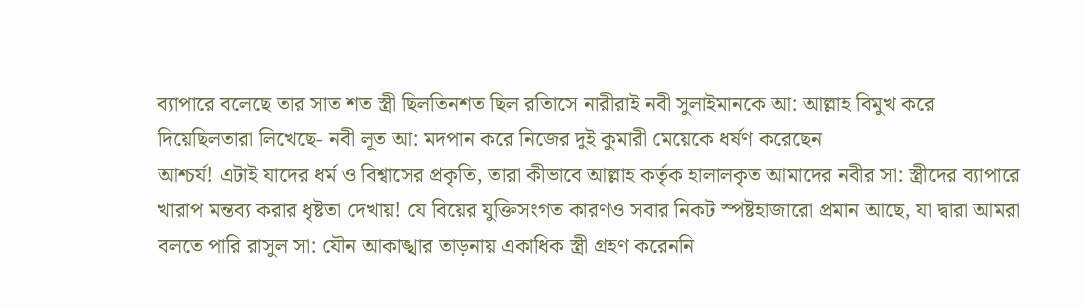ব্যাপারে বলেছে তার সাত শত স্ত্রী ছিলতিনশত ছিল রতিাসে নারীরাই নবী সুলাইমানকে আ: আল্লাহ বিমুখ করে দিয়েছিলতারা লিখেছে- নবী লূত আ: মদপান করে নিজের দুই কুমারী মেয়েকে ধর্ষণ করেছেন
আশ্চর্য! এটাই যাদের ধর্ম ও বিশ্বাসের প্রকৃতি, তারা কীভাবে আল্লাহ কর্তৃক হালালকৃত আমাদের নবীর সা: স্ত্রীদের ব্যাপারে খারাপ মন্তব্য করার ধৃষ্টতা দেখায়! যে বিয়ের যুক্তিসংগত কারণও সবার নিকট স্পষ্টহাজারো প্রমান আছে, যা দ্বারা আমরা বলতে পারি রাসুল সা: যৌন আকাঙ্খার তাড়নায় একাধিক স্ত্রী গ্রহণ করেননি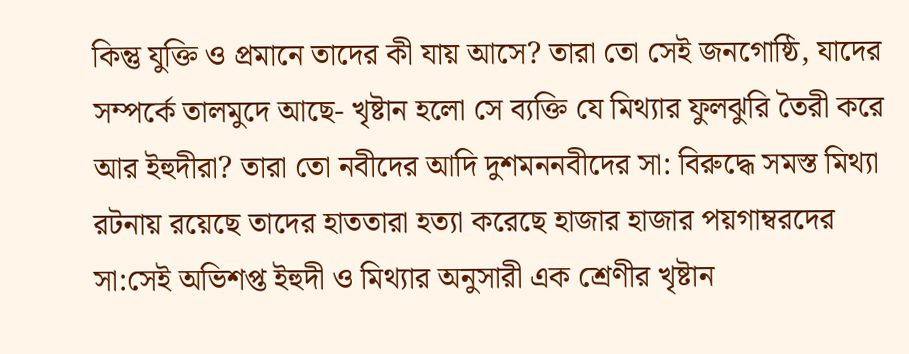কিন্তু যুক্তি ও প্রমানে তাদের কী যায় আসে? তারা তো সেই জনগোষ্ঠি, যাদের সম্পর্কে তালমুদে আছে- খৃষ্টান হলো সে ব্যক্তি যে মিথ্যার ফুলঝুরি তৈরী করে আর ইহুদীরা? তারা তো নবীদের আদি দুশমননবীদের সা: বিরুদ্ধে সমস্ত মিথ্যা রটনায় রয়েছে তাদের হাততারা হত্যা করেছে হাজার হাজার পয়গাম্বরদের সা:সেই অভিশপ্ত ইহুদী ও মিথ্যার অনুসারী এক শ্রেণীর খৃষ্টান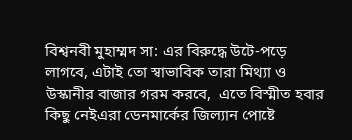বিশ্বনবী মুহাম্মদ সা: এর বিরুদ্ধে উটে-পড়ে লাগবে, এটাই তো স্বাভাবিক তারা মিথ্যা ও উস্কানীর বাজার গরম করবে,  এতে বিস্মীত হবার কিছু নেইএরা ডেনমার্কের জিল্যান পোষ্টে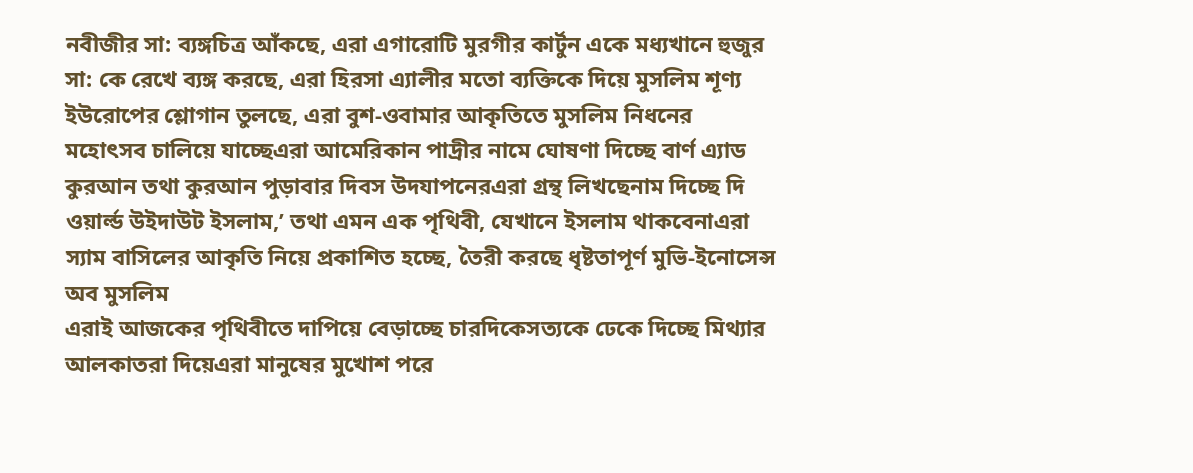নবীজীর সা: ব্যঙ্গচিত্র আঁকছে, এরা এগারোটি মুরগীর কার্টুন একে মধ্যখানে হুজুর সা: কে রেখে ব্যঙ্গ করছে, এরা হিরসা এ্যালীর মতো ব্যক্তিকে দিয়ে মুসলিম শূণ্য ইউরোপের শ্লোগান তুলছে, এরা বুশ-ওবামার আকৃতিতে মুসলিম নিধনের মহোৎসব চালিয়ে যাচ্ছেএরা আমেরিকান পাদ্রীর নামে ঘোষণা দিচ্ছে বার্ণ এ্যাড কুরআন তথা কুরআন পুড়াবার দিবস উদযাপনেরএরা গ্রন্থ লিখছেনাম দিচ্ছে দি ওয়ার্ল্ড উইদাউট ইসলাম,’ তথা এমন এক পৃথিবী, যেখানে ইসলাম থাকবেনাএরা স্যাম বাসিলের আকৃতি নিয়ে প্রকাশিত হচ্ছে, তৈরী করছে ধৃষ্টতাপূর্ণ মুভি-ইনোসেন্স অব মুসলিম
এরাই আজকের পৃথিবীতে দাপিয়ে বেড়াচ্ছে চারদিকেসত্যকে ঢেকে দিচ্ছে মিথ্যার আলকাতরা দিয়েএরা মানুষের মুখোশ পরে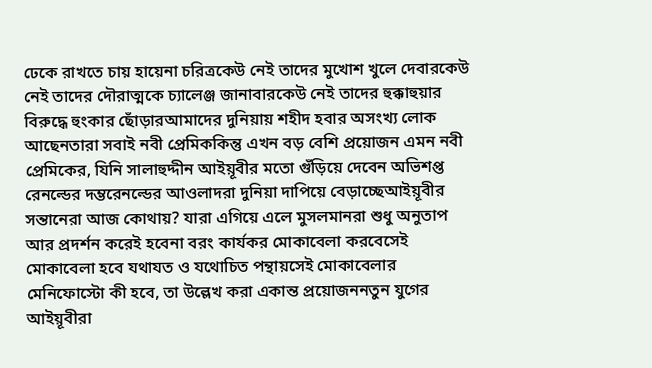ঢেকে রাখতে চায় হায়েনা চরিত্রকেউ নেই তাদের মুখোশ খুলে দেবারকেউ নেই তাদের দৌরাত্মকে চ্যালেঞ্জ জানাবারকেউ নেই তাদের হুক্কাহুয়ার বিরুদ্ধে হুংকার ছোঁড়ারআমাদের দুনিয়ায় শহীদ হবার অসংখ্য লোক আছেনতারা সবাই নবী প্রেমিককিন্তু এখন বড় বেশি প্রয়োজন এমন নবী প্রেমিকের, যিনি সালাহুদ্দীন আইয়ূবীর মতো গুঁড়িয়ে দেবেন অভিশপ্ত রেনল্ডের দম্ভরেনল্ডের আওলাদরা দুনিয়া দাপিয়ে বেড়াচ্ছেআইয়ূবীর সন্তানেরা আজ কোথায়? যারা এগিয়ে এলে মুসলমানরা শুধু অনুতাপ আর প্রদর্শন করেই হবেনা বরং কার্যকর মোকাবেলা করবেসেই মোকাবেলা হবে যথাযত ও যথোচিত পন্থায়সেই মোকাবেলার মেনিফোস্টো কী হবে, তা উল্লেখ করা একান্ত প্রয়োজননতুন যুগের আইয়ূবীরা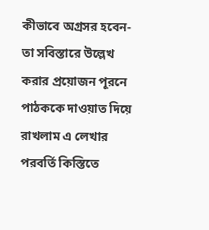কীভাবে অগ্রসর হবেন- তা সবিস্তারে উল্লেখ করার প্রয়োজন পূরনে পাঠককে দাওয়াত দিয়ে রাখলাম এ লেখার পরবর্তি কিস্তিতে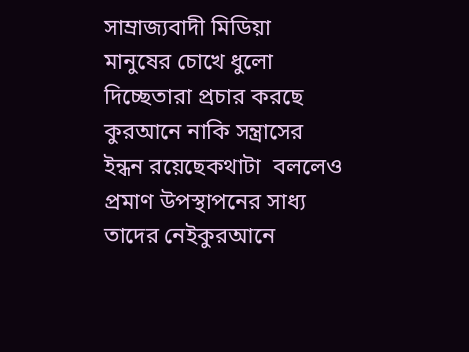সাম্রাজ্যবাদী মিডিয়া মানুষের চোখে ধুলো দিচ্ছেতারা প্রচার করছে কুরআনে নাকি সন্ত্রাসের ইন্ধন রয়েছেকথাটা  বললেও প্রমাণ উপস্থাপনের সাধ্য তাদের নেইকুরআনে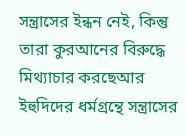সন্ত্রাসের ইন্ধন নেই, কিন্তু তারা কুরআনের বিরুদ্ধে মিথ্যাচার করছেআর ইহুদিদের ধর্মগ্রন্থে সন্ত্রাসের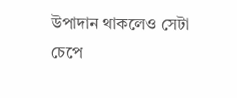উপাদান থাকলেও সেটা চেপে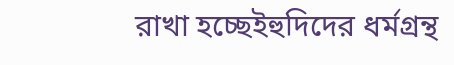রাখা হচ্ছেইহুদিদের ধর্মগ্রন্থ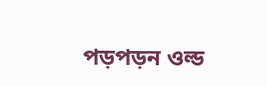পড়পড়ন ওল্ড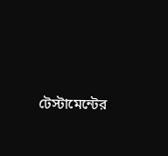টেস্টামেন্টের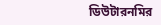ডিউটারনমির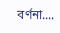বর্ণনা....